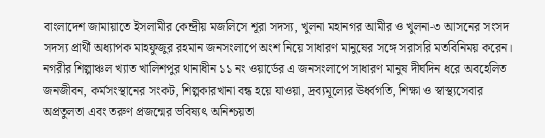বাংলাদেশ জামায়াতে ইসলামীর কেন্দ্রীয় মজলিসে শূরা সদস্য, খুলনা মহানগর আমীর ও খুলনা-৩ আসনের সংসদ সদস্য প্রার্থী অধ্যাপক মাহফুজুর রহমান জনসংলাপে অংশ নিয়ে সাধারণ মানুষের সঙ্গে সরাসরি মতবিনিময় করেন। নগরীর শিল্পাঞ্চল খ্যাত খালিশপুর থানাধীন ১১ নং ওয়ার্ডের এ জনসংলাপে সাধারণ মানুষ দীর্ঘদিন ধরে অবহেলিত জনজীবন, কর্মসংস্থানের সংকট, শিল্পকারখানা বন্ধ হয়ে যাওয়া, দ্রব্যমূল্যের ঊর্ধ্বগতি, শিক্ষা ও স্বাস্থ্যসেবার অপ্রতুলতা এবং তরুণ প্রজন্মের ভবিষ্যৎ অনিশ্চয়তা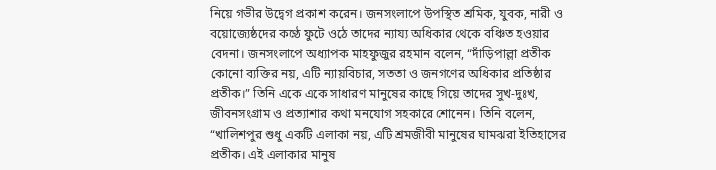নিয়ে গভীর উদ্বেগ প্রকাশ করেন। জনসংলাপে উপস্থিত শ্রমিক, যুবক, নারী ও বয়োজ্যেষ্ঠদের কণ্ঠে ফুটে ওঠে তাদের ন্যায্য অধিকার থেকে বঞ্চিত হওয়ার বেদনা। জনসংলাপে অধ্যাপক মাহফুজুর রহমান বলেন, “দাঁড়িপাল্লা প্রতীক কোনো ব্যক্তির নয়, এটি ন্যায়বিচার, সততা ও জনগণের অধিকার প্রতিষ্ঠার প্রতীক।” তিনি একে একে সাধারণ মানুষের কাছে গিয়ে তাদের সুখ-দুঃখ, জীবনসংগ্রাম ও প্রত্যাশার কথা মনযোগ সহকারে শোনেন। তিনি বলেন, “খালিশপুর শুধু একটি এলাকা নয়, এটি শ্রমজীবী মানুষের ঘামঝরা ইতিহাসের প্রতীক। এই এলাকার মানুষ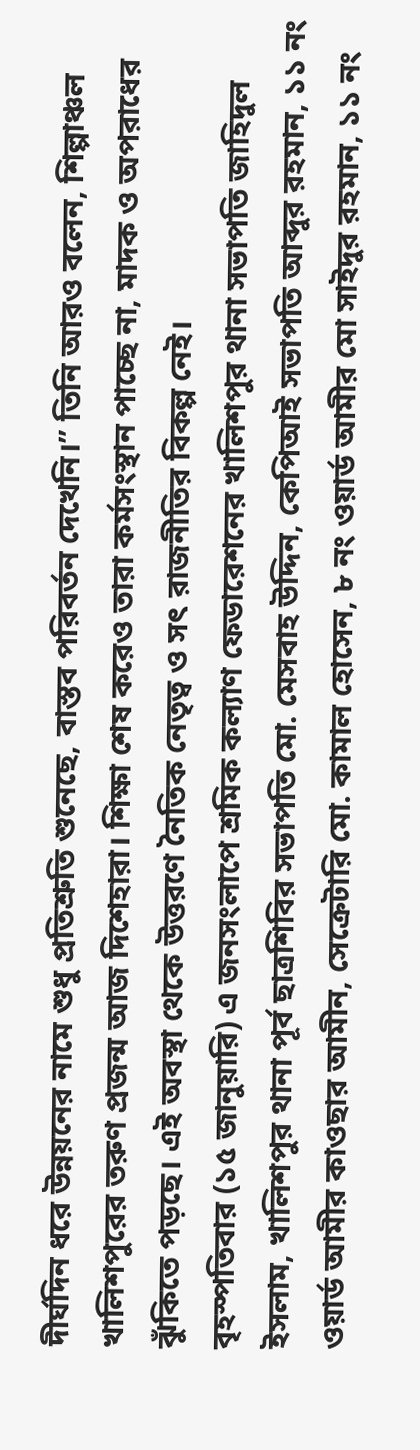দীর্ঘদিন ধরে উন্নয়নের নামে শুধু প্রতিশ্রুতি শুনেছে, বাস্তব পরিবর্তন দেখেনি।” তিনি আরও বলেন, শিল্পাঞ্চল খালিশপুরের তরুণ প্রজন্ম আজ দিশেহারা। শিক্ষা শেষ করেও তারা কর্মসংস্থান পাচ্ছে না, মাদক ও অপরাধের ঝুঁকিতে পড়ছে। এই অবস্থা থেকে উত্তরণে নৈতিক নেতৃত্ব ও সৎ রাজনীতির বিকল্প নেই।
বৃহস্পতিবার (১৫ জানুয়ারি) এ জনসংলাপে শ্রমিক কল্যাণ ফেডারেশনের খালিশপুর থানা সভাপতি জাহিদুল ইসলাম, খালিশপুর থানা পূর্ব ছাত্রশিবির সভাপতি মো. মেসবাহ উদ্দিন, কেপিআই সভাপতি আব্দুর রহমান, ১১ নং ওয়ার্ড আমীর কাওছার আমীন, সেক্রেটারি মো. কামাল হোসেন, ৮ নং ওয়ার্ড আমীর মো সাইদুর রহমান, ১১ নং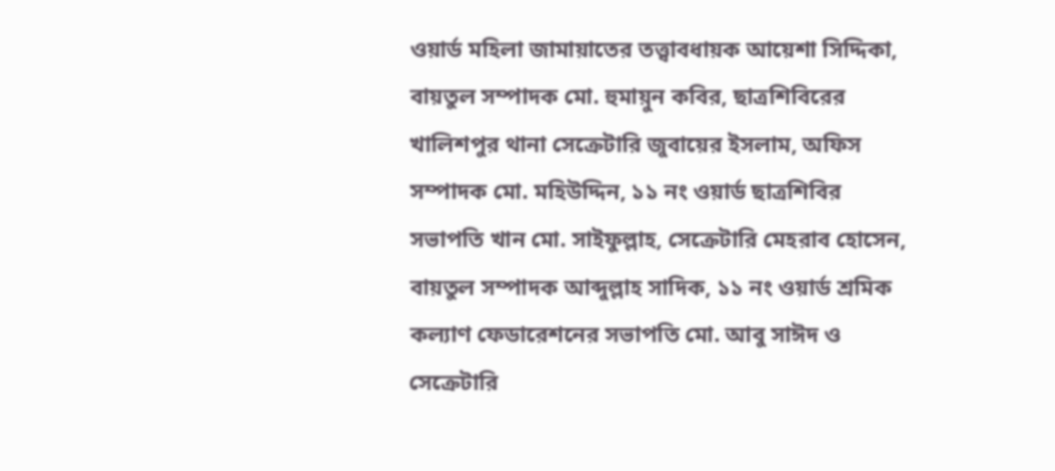ওয়ার্ড মহিলা জামায়াতের তত্ত্বাবধায়ক আয়েশা সিদ্দিকা, বায়তুল সম্পাদক মো. হুমায়ুন কবির, ছাত্রশিবিরের খালিশপুর থানা সেক্রেটারি জুবায়ের ইসলাম, অফিস সম্পাদক মো. মহিউদ্দিন, ১১ নং ওয়ার্ড ছাত্রশিবির সভাপতি খান মো. সাইফুল্লাহ, সেক্রেটারি মেহরাব হোসেন, বায়তুল সম্পাদক আব্দুল্লাহ সাদিক, ১১ নং ওয়ার্ড শ্রমিক কল্যাণ ফেডারেশনের সভাপতি মো. আবু সাঈদ ও সেক্রেটারি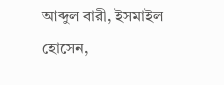আব্দুল বারী, ইসমাইল হোসেন,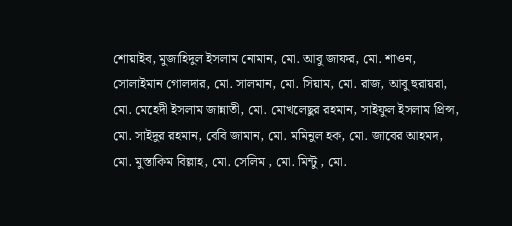শোয়াইব, মুজাহিদুল ইসলাম নোমান, মো. আবু জাফর, মো. শাওন, সোলাইমান গোলদার, মো. সালমান, মো. সিয়াম, মো. রাজ, আবু হুরায়রা, মো. মেহেদী ইসলাম জান্নাতী, মো. মোখলেছুর রহমান, সাইফুল ইসলাম প্রিন্স, মো. সাইদুর রহমান, বেবি জামান, মো. মমিনুল হক, মো. জাবের আহমদ, মো. মুস্তাকিম বিল্লাহ, মো. সেলিম , মো. মিন্টু , মো.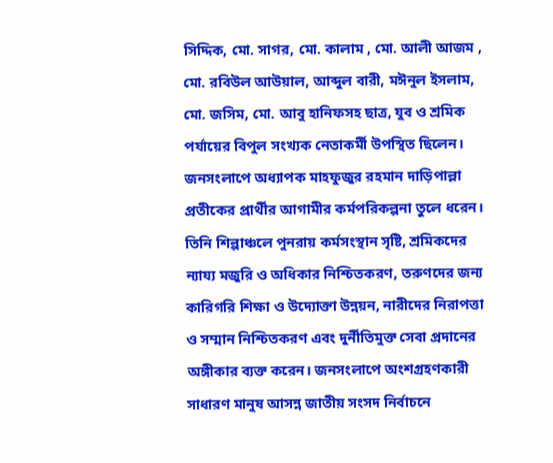সিদ্দিক, মো. সাগর, মো. কালাম , মো. আলী আজম , মো. রবিউল আউয়াল, আব্দুল বারী, মঈনুল ইসলাম, মো. জসিম, মো. আবু হানিফসহ ছাত্র, যুব ও শ্রমিক পর্যায়ের বিপুল সংখ্যক নেতাকর্মী উপস্থিত ছিলেন।
জনসংলাপে অধ্যাপক মাহফুজুর রহমান দাড়িপাল্লা প্রতীকের প্রার্থীর আগামীর কর্মপরিকল্পনা তুলে ধরেন। তিনি শিল্পাঞ্চলে পুনরায় কর্মসংস্থান সৃষ্টি, শ্রমিকদের ন্যায্য মজুরি ও অধিকার নিশ্চিতকরণ, তরুণদের জন্য কারিগরি শিক্ষা ও উদ্যোক্তা উন্নয়ন, নারীদের নিরাপত্তা ও সম্মান নিশ্চিতকরণ এবং দুর্নীতিমুক্ত সেবা প্রদানের অঙ্গীকার ব্যক্ত করেন। জনসংলাপে অংশগ্রহণকারী সাধারণ মানুষ আসন্ন জাতীয় সংসদ নির্বাচনে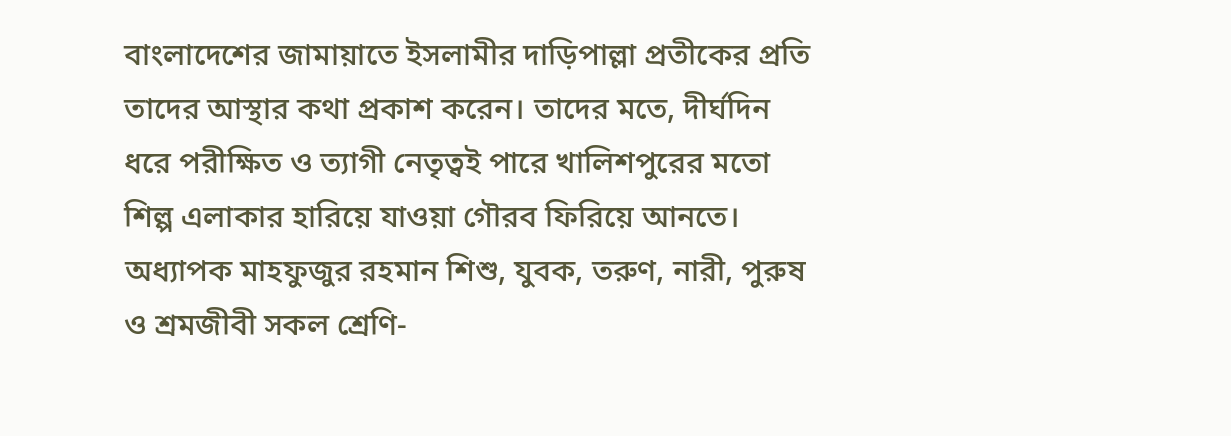বাংলাদেশের জামায়াতে ইসলামীর দাড়িপাল্লা প্রতীকের প্রতি তাদের আস্থার কথা প্রকাশ করেন। তাদের মতে, দীর্ঘদিন ধরে পরীক্ষিত ও ত্যাগী নেতৃত্বই পারে খালিশপুরের মতো শিল্প এলাকার হারিয়ে যাওয়া গৌরব ফিরিয়ে আনতে।
অধ্যাপক মাহফুজুর রহমান শিশু, যুবক, তরুণ, নারী, পুরুষ ও শ্রমজীবী সকল শ্রেণি-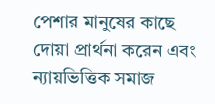পেশার মানুষের কাছে দোয়া প্রার্থনা করেন এবং ন্যায়ভিত্তিক সমাজ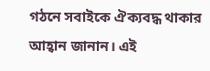গঠনে সবাইকে ঐক্যবদ্ধ থাকার আহ্বান জানান। এই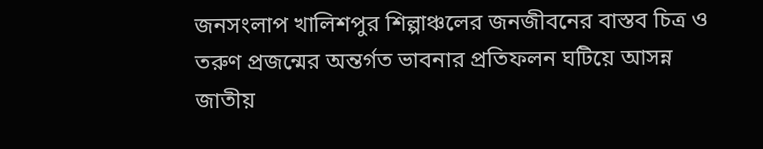জনসংলাপ খালিশপুর শিল্পাঞ্চলের জনজীবনের বাস্তব চিত্র ও তরুণ প্রজন্মের অন্তর্গত ভাবনার প্রতিফলন ঘটিয়ে আসন্ন জাতীয়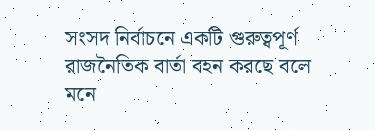সংসদ নির্বাচনে একটি গুরুত্বপূর্ণ রাজনৈতিক বার্তা বহন করছে বলে মনে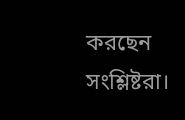করছেন সংশ্লিষ্টরা।